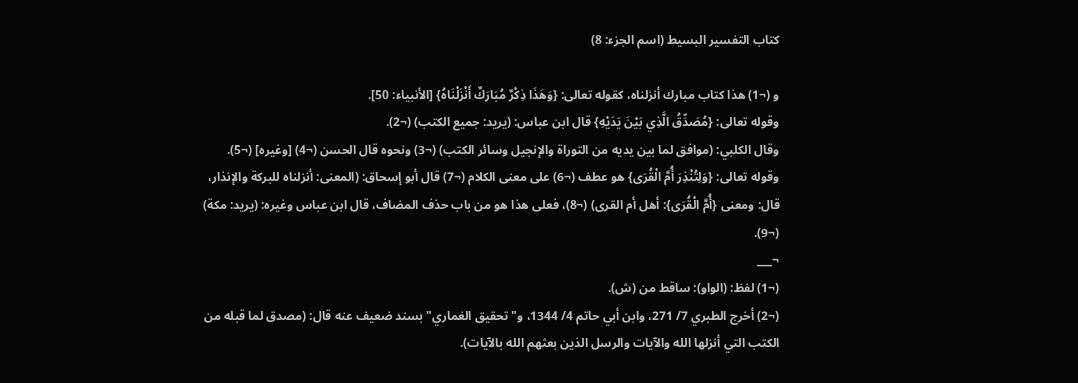كتاب التفسير البسيط (اسم الجزء: 8)

و (¬1) هذا كتاب مبارك أنزلناه، كقوله تعالى: {وَهَذَا ذِكْرٌ مُبَارَكٌ أَنْزَلْنَاهُ} [الأنبياء: 50].
وقوله تعالى: {مُصَدِّقُ الَّذِي بَيْنَ يَدَيْهِ} قال ابن عباس: (يريد: جميع الكتب) (¬2).
وقال الكلبي: (موافق لما بين يديه من التوراة والإنجيل وسائر الكتب) (¬3) ونحوه قال الحسن (¬4) [وغيره] (¬5).
وقوله تعالى: {وَلِتُنْذِرَ أُمَّ الْقُرَى} هو عطف (¬6) على معنى الكلام (¬7) قال أبو إسحاق: (المعنى: أنزلناه للبركة والإنذار، قال: ومعنى {أُمَّ الْقُرَى}: أهل أم القرى) (¬8)، فعلى هذا هو من باب حذف المضاف، قال ابن عباس وغيره: (يريد: مكة) (¬9).
¬___
(¬1) لفظ: (الواو): ساقط من (ش).
(¬2) أخرج الطبري 7/ 271، وابن أبي حاتم 4/ 1344، و"تحقيق الغماري" بسند ضعيف عنه قال: (مصدق لما قبله من الكتب التي أنزلها الله والآيات والرسل الذين بعثهم الله بالآيات).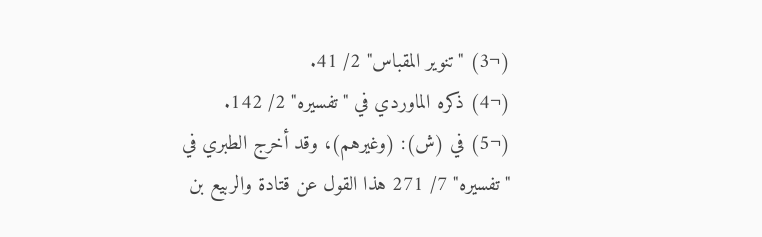(¬3) "تنوير المقباس" 2/ 41.
(¬4) ذكره الماوردي في "تفسيره" 2/ 142.
(¬5) في (ش): (وغيرهم)، وقد أخرج الطبري في "تفسيره" 7/ 271 هذا القول عن قتادة والربيع بن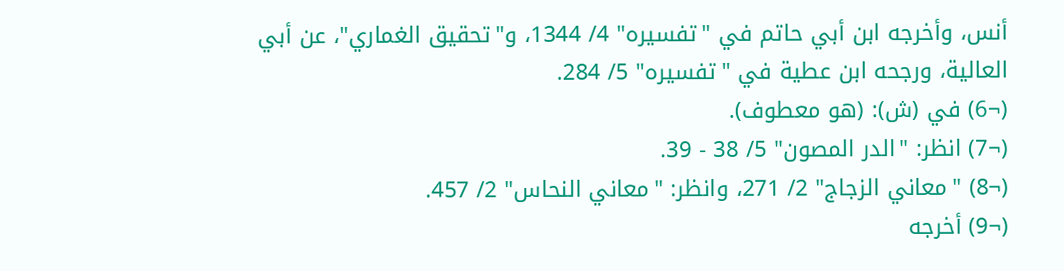أنس، وأخرجه ابن أبي حاتم في "تفسيره" 4/ 1344، و"تحقيق الغماري"، عن أبي العالية، ورجحه ابن عطية في "تفسيره" 5/ 284.
(¬6) في (ش): (هو معطوف).
(¬7) انظر: "الدر المصون" 5/ 38 - 39.
(¬8) "معاني الزجاج" 2/ 271، وانظر: "معاني النحاس" 2/ 457.
(¬9) أخرجه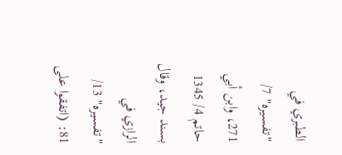الطبري في "تفسيره" 7/ 271، وابن أبي حاتم 4/ 1345 بسند جيد، وقال الرازي في "تفسيره" 13/ 81: (اتفقوا على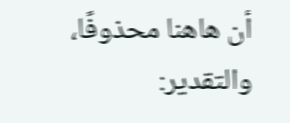أن هاهنا محذوفًا، والتقدير: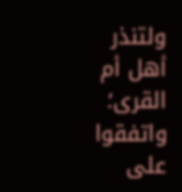ولتنذر أهل أم القرى؛ واتفقوا على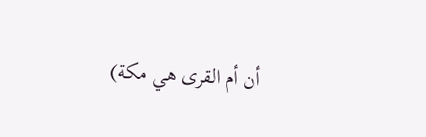أن أم القرى هي مكة)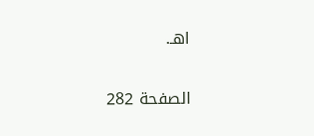اهـ.

الصفحة 282